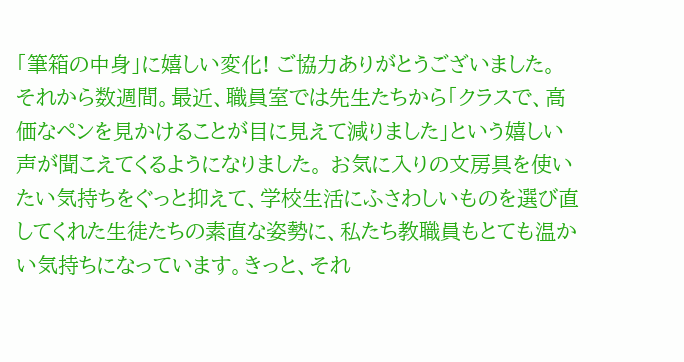「筆箱の中身」に嬉しい変化! ご協力ありがとうございました。
それから数週間。最近、職員室では先生たちから「クラスで、高価なペンを見かけることが目に見えて減りました」という嬉しい声が聞こえてくるようになりました。 お気に入りの文房具を使いたい気持ちをぐっと抑えて、学校生活にふさわしいものを選び直してくれた生徒たちの素直な姿勢に、私たち教職員もとても温かい気持ちになっています。きっと、それ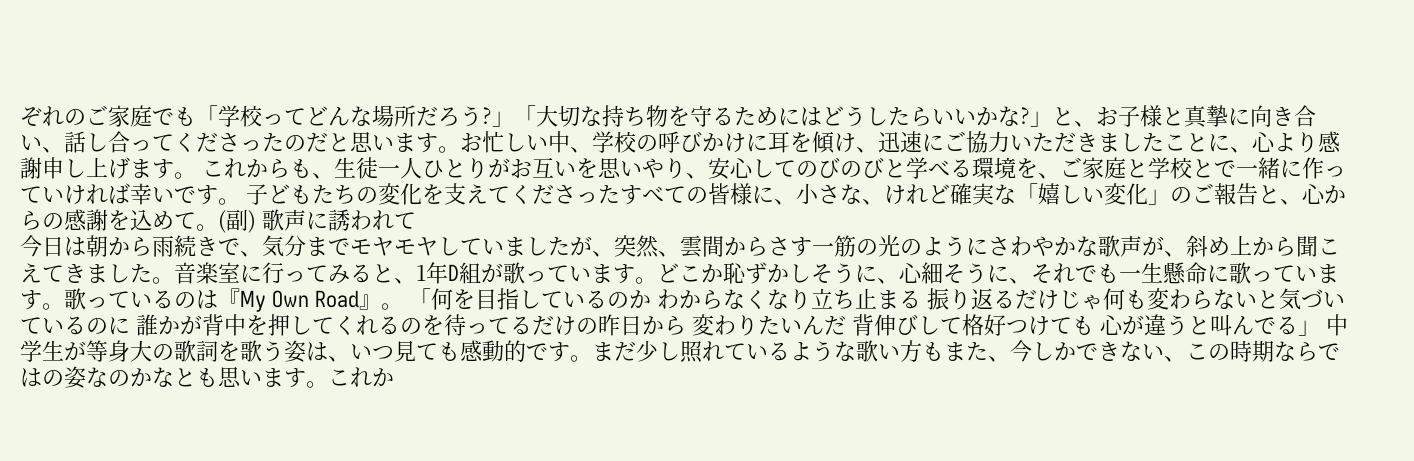ぞれのご家庭でも「学校ってどんな場所だろう?」「大切な持ち物を守るためにはどうしたらいいかな?」と、お子様と真摯に向き合い、話し合ってくださったのだと思います。お忙しい中、学校の呼びかけに耳を傾け、迅速にご協力いただきましたことに、心より感謝申し上げます。 これからも、生徒一人ひとりがお互いを思いやり、安心してのびのびと学べる環境を、ご家庭と学校とで一緒に作っていければ幸いです。 子どもたちの変化を支えてくださったすべての皆様に、小さな、けれど確実な「嬉しい変化」のご報告と、心からの感謝を込めて。(副) 歌声に誘われて
今日は朝から雨続きで、気分までモヤモヤしていましたが、突然、雲間からさす一筋の光のようにさわやかな歌声が、斜め上から聞こえてきました。音楽室に行ってみると、1年D組が歌っています。どこか恥ずかしそうに、心細そうに、それでも一生懸命に歌っています。歌っているのは『My Own Road』。 「何を目指しているのか わからなくなり立ち止まる 振り返るだけじゃ何も変わらないと気づいているのに 誰かが背中を押してくれるのを待ってるだけの昨日から 変わりたいんだ 背伸びして格好つけても 心が違うと叫んでる」 中学生が等身大の歌詞を歌う姿は、いつ見ても感動的です。まだ少し照れているような歌い方もまた、今しかできない、この時期ならではの姿なのかなとも思います。これか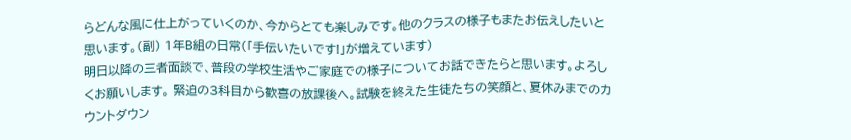らどんな風に仕上がっていくのか、今からとても楽しみです。他のクラスの様子もまたお伝えしたいと思います。(副) 1年B組の日常(「手伝いたいです!」が増えています)
明日以降の三者面談で、普段の学校生活やご家庭での様子についてお話できたらと思います。よろしくお願いします。 緊迫の3科目から歓喜の放課後へ。試験を終えた生徒たちの笑顔と、夏休みまでのカウントダウン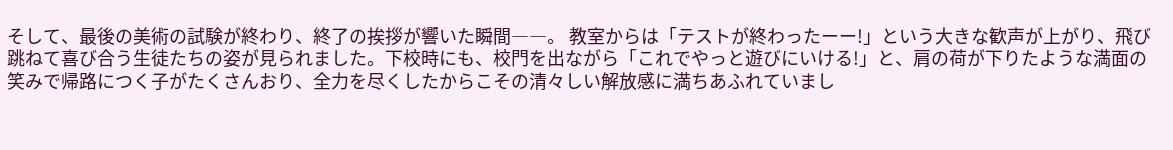そして、最後の美術の試験が終わり、終了の挨拶が響いた瞬間――。 教室からは「テストが終わったーー!」という大きな歓声が上がり、飛び跳ねて喜び合う生徒たちの姿が見られました。下校時にも、校門を出ながら「これでやっと遊びにいける!」と、肩の荷が下りたような満面の笑みで帰路につく子がたくさんおり、全力を尽くしたからこその清々しい解放感に満ちあふれていまし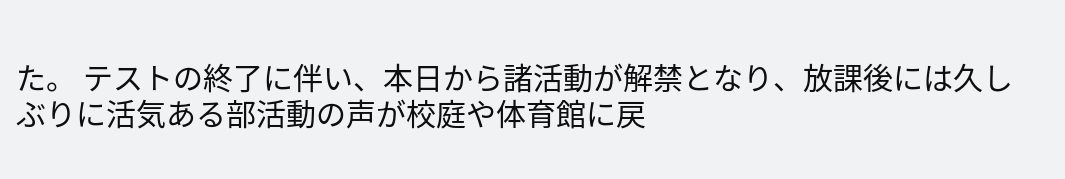た。 テストの終了に伴い、本日から諸活動が解禁となり、放課後には久しぶりに活気ある部活動の声が校庭や体育館に戻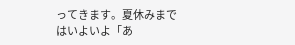ってきます。夏休みまではいよいよ「あ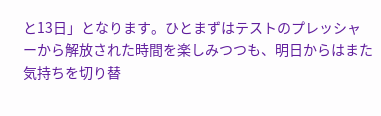と13日」となります。ひとまずはテストのプレッシャーから解放された時間を楽しみつつも、明日からはまた気持ちを切り替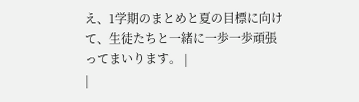え、1学期のまとめと夏の目標に向けて、生徒たちと一緒に一歩一歩頑張ってまいります。 |
|